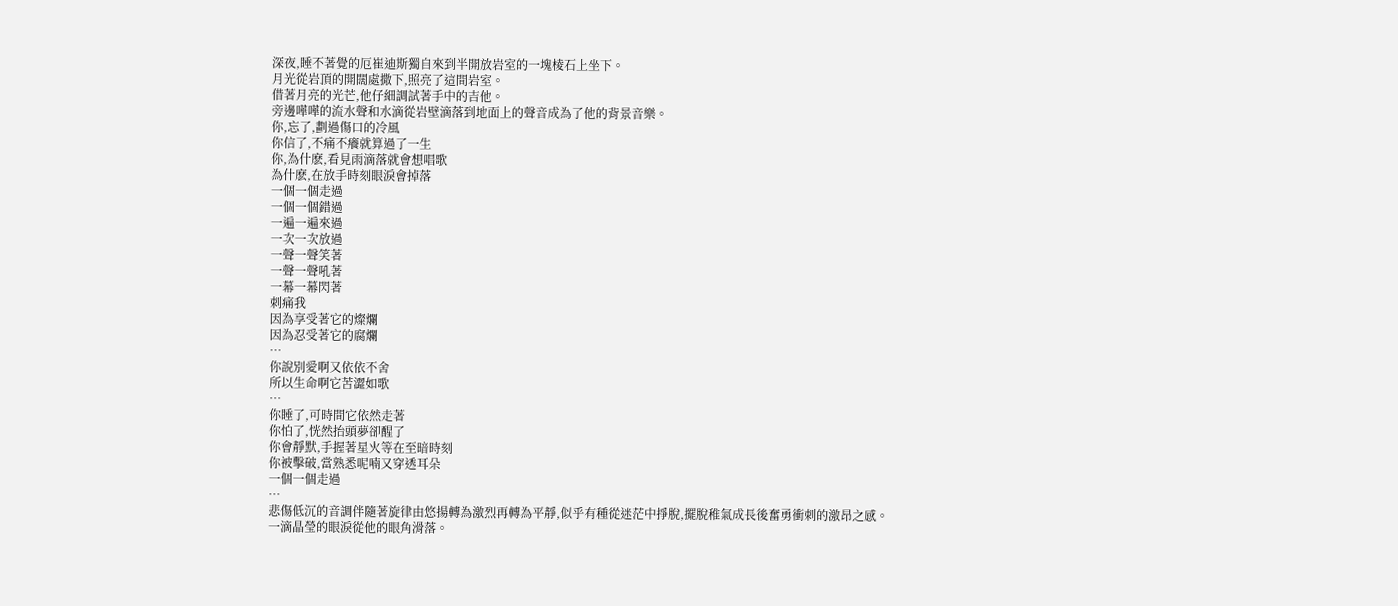深夜,睡不著覺的厄崔迪斯獨自來到半開放岩室的一塊棱石上坐下。
月光從岩頂的開闊處撒下,照亮了這間岩室。
借著月亮的光芒,他仔細調試著手中的吉他。
旁邊嘩嘩的流水聲和水滴從岩壁滴落到地面上的聲音成為了他的背景音樂。
你,忘了,劃過傷口的冷風
你信了,不痛不癢就算過了一生
你,為什麽,看見雨滴落就會想唱歌
為什麽,在放手時刻眼淚會掉落
一個一個走過
一個一個錯過
一遍一遍來過
一次一次放過
一聲一聲笑著
一聲一聲吼著
一幕一幕閃著
刺痛我
因為享受著它的燦爛
因為忍受著它的腐爛
…
你說別愛啊又依依不舍
所以生命啊它苦澀如歌
…
你睡了,可時間它依然走著
你怕了,恍然抬頭夢卻醒了
你會靜默,手握著星火等在至暗時刻
你被擊破,當熟悉呢喃又穿透耳朵
一個一個走過
…
悲傷低沉的音調伴隨著旋律由悠揚轉為激烈再轉為平靜,似乎有種從迷茫中掙脫,擺脫稚氣成長後奮勇衝刺的激昂之感。
一滴晶瑩的眼淚從他的眼角滑落。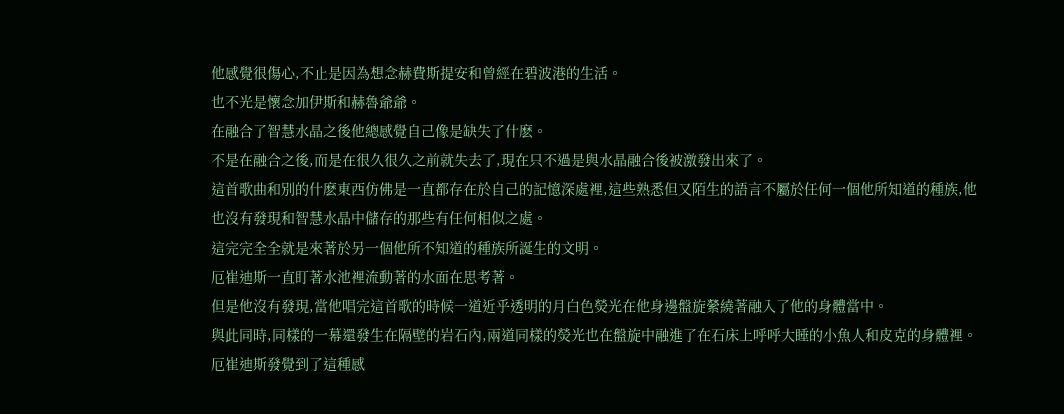他感覺很傷心,不止是因為想念赫費斯提安和曾經在碧波港的生活。
也不光是懷念加伊斯和赫魯爺爺。
在融合了智慧水晶之後他總感覺自己像是缺失了什麽。
不是在融合之後,而是在很久很久之前就失去了,現在只不過是與水晶融合後被激發出來了。
這首歌曲和別的什麽東西仿佛是一直都存在於自己的記憶深處裡,這些熟悉但又陌生的語言不屬於任何一個他所知道的種族,他也沒有發現和智慧水晶中儲存的那些有任何相似之處。
這完完全全就是來著於另一個他所不知道的種族所誕生的文明。
厄崔迪斯一直盯著水池裡流動著的水面在思考著。
但是他沒有發現,當他唱完這首歌的時候一道近乎透明的月白色熒光在他身邊盤旋縈繞著融入了他的身體當中。
與此同時,同樣的一幕還發生在隔壁的岩石內,兩道同樣的熒光也在盤旋中融進了在石床上呼呼大睡的小魚人和皮克的身體裡。
厄崔迪斯發覺到了這種感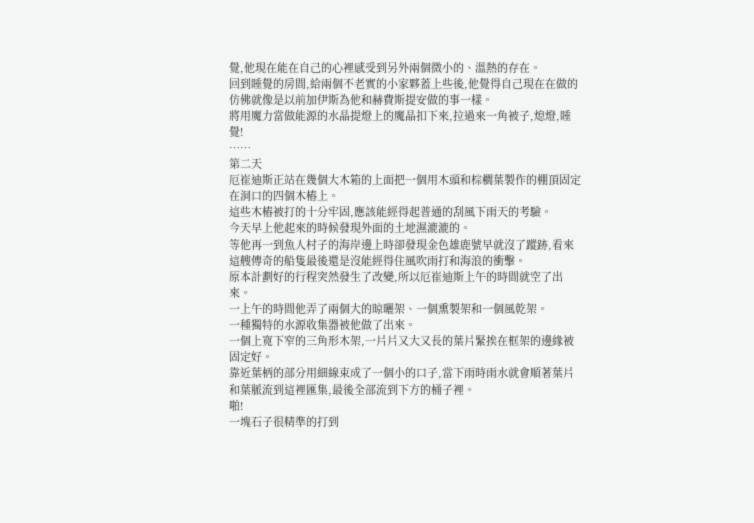覺,他現在能在自己的心裡感受到另外兩個微小的、溫熱的存在。
回到睡覺的房間,給兩個不老實的小家夥蓋上些後,他覺得自己現在在做的仿佛就像是以前加伊斯為他和赫費斯提安做的事一樣。
將用魔力當做能源的水晶提燈上的魔晶扣下來,拉過來一角被子,熄燈,睡覺!
……
第二天
厄崔迪斯正站在幾個大木箱的上面把一個用木頭和棕櫚葉製作的棚頂固定在洞口的四個木樁上。
這些木樁被打的十分牢固,應該能經得起普通的刮風下雨天的考驗。
今天早上他起來的時候發現外面的土地濕漉漉的。
等他再一到魚人村子的海岸邊上時卻發現金色雄鹿號早就沒了蹤跡,看來這艘傳奇的船隻最後還是沒能經得住風吹雨打和海浪的衝擊。
原本計劃好的行程突然發生了改變,所以厄崔迪斯上午的時間就空了出來。
一上午的時間他弄了兩個大的晾曬架、一個熏製架和一個風乾架。
一種獨特的水源收集器被他做了出來。
一個上寬下窄的三角形木架,一片片又大又長的葉片緊挨在框架的邊緣被固定好。
靠近葉柄的部分用細線束成了一個小的口子,當下雨時雨水就會順著葉片和葉脈流到這裡匯集,最後全部流到下方的桶子裡。
啪!
一塊石子很精準的打到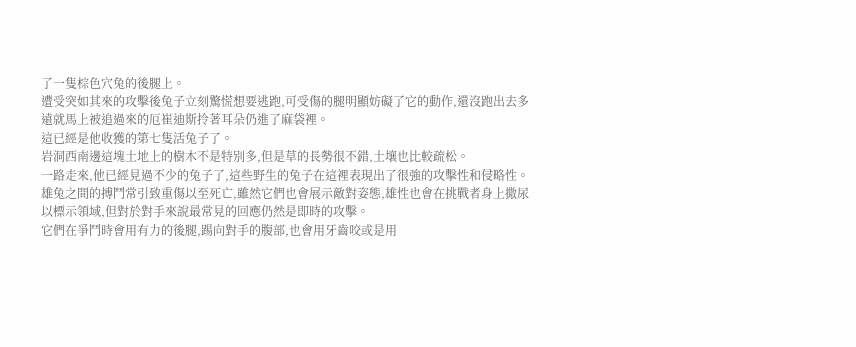了一隻棕色穴兔的後腿上。
遭受突如其來的攻擊後兔子立刻驚慌想要逃跑,可受傷的腿明顯妨礙了它的動作,還沒跑出去多遠就馬上被追過來的厄崔迪斯拎著耳朵仍進了麻袋裡。
這已經是他收獲的第七隻活兔子了。
岩洞西南邊這塊土地上的樹木不是特別多,但是草的長勢很不錯,土壤也比較疏松。
一路走來,他已經見過不少的兔子了,這些野生的兔子在這裡表現出了很強的攻擊性和侵略性。
雄兔之間的搏鬥常引致重傷以至死亡,雖然它們也會展示敵對姿態,雄性也會在挑戰者身上撒尿以標示領域,但對於對手來說最常見的回應仍然是即時的攻擊。
它們在爭鬥時會用有力的後腿,踢向對手的腹部,也會用牙齒咬或是用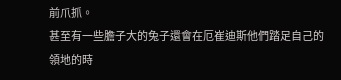前爪抓。
甚至有一些膽子大的兔子還會在厄崔迪斯他們踏足自己的領地的時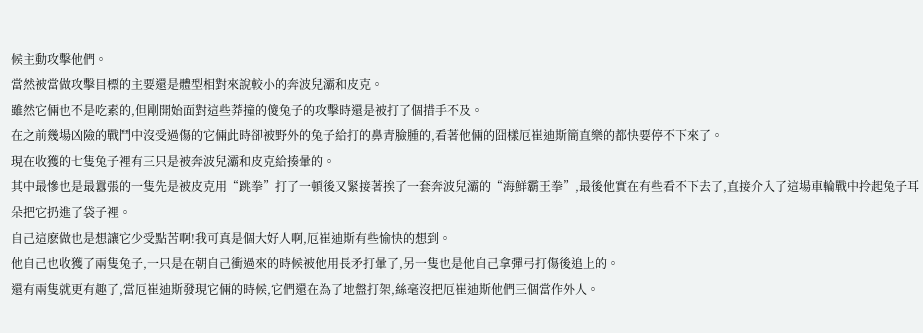候主動攻擊他們。
當然被當做攻擊目標的主要還是體型相對來說較小的奔波兒灞和皮克。
雖然它倆也不是吃素的,但剛開始面對這些莽撞的傻兔子的攻擊時還是被打了個措手不及。
在之前幾場凶險的戰鬥中沒受過傷的它倆此時卻被野外的兔子給打的鼻青臉腫的,看著他倆的囧樣厄崔迪斯簡直樂的都快要停不下來了。
現在收獲的七隻兔子裡有三只是被奔波兒灞和皮克給揍暈的。
其中最慘也是最囂張的一隻先是被皮克用“跳拳”打了一頓後又緊接著挨了一套奔波兒灞的“海鮮霸王拳”,最後他實在有些看不下去了,直接介入了這場車輪戰中拎起兔子耳朵把它扔進了袋子裡。
自己這麽做也是想讓它少受點苦啊!我可真是個大好人啊,厄崔迪斯有些愉快的想到。
他自己也收獲了兩隻兔子,一只是在朝自己衝過來的時候被他用長矛打暈了,另一隻也是他自己拿彈弓打傷後追上的。
還有兩隻就更有趣了,當厄崔迪斯發現它倆的時候,它們還在為了地盤打架,絲毫沒把厄崔迪斯他們三個當作外人。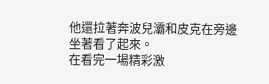他還拉著奔波兒灞和皮克在旁邊坐著看了起來。
在看完一場精彩激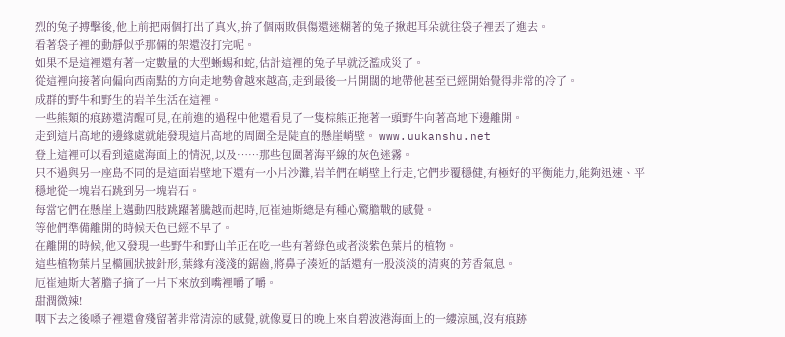烈的兔子搏擊後,他上前把兩個打出了真火,拚了個兩敗俱傷還迷糊著的兔子揪起耳朵就往袋子裡丟了進去。
看著袋子裡的動靜似乎那倆的架還沒打完呢。
如果不是這裡還有著一定數量的大型蜥蜴和蛇,估計這裡的兔子早就泛濫成災了。
從這裡向接著向偏向西南點的方向走地勢會越來越高,走到最後一片開闊的地帶他甚至已經開始覺得非常的冷了。
成群的野牛和野生的岩羊生活在這裡。
一些熊類的痕跡還清醒可見,在前進的過程中他還看見了一隻棕熊正拖著一頭野牛向著高地下邊離開。
走到這片高地的邊緣處就能發現這片高地的周圍全是陡直的懸崖峭壁。 www.uukanshu.net
登上這裡可以看到遠處海面上的情況,以及……那些包圍著海平線的灰色迷霧。
只不過與另一座島不同的是這面岩壁地下還有一小片沙灘,岩羊們在峭壁上行走,它們步覆穩健,有極好的平衡能力,能夠迅速、平穩地從一塊岩石跳到另一塊岩石。
每當它們在懸崖上邁動四肢跳躍著騰越而起時,厄崔迪斯總是有種心驚膽戰的感覺。
等他們準備離開的時候天色已經不早了。
在離開的時候,他又發現一些野牛和野山羊正在吃一些有著綠色或者淡紫色葉片的植物。
這些植物葉片呈橢圓狀披針形,葉緣有淺淺的鋸齒,將鼻子湊近的話還有一股淡淡的清爽的芳香氣息。
厄崔迪斯大著膽子摘了一片下來放到嘴裡嚼了嚼。
甜潤微辣!
咽下去之後嗓子裡還會殘留著非常清涼的感覺,就像夏日的晚上來自碧波港海面上的一縷涼風,沒有痕跡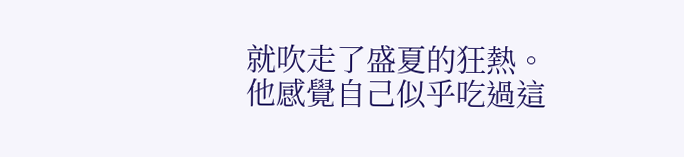就吹走了盛夏的狂熱。
他感覺自己似乎吃過這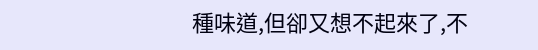種味道,但卻又想不起來了,不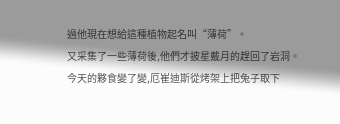過他現在想給這種植物起名叫“薄荷”。
又采集了一些薄荷後,他們才披星戴月的趕回了岩洞。
今天的夥食變了變,厄崔迪斯從烤架上把兔子取下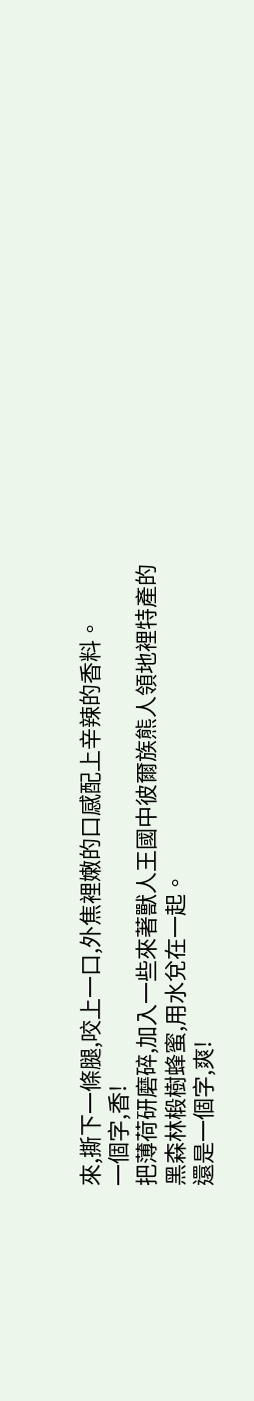來,撕下一條腿,咬上一口,外焦裡嫩的口感配上辛辣的香料。
一個字,香!
把薄荷研磨碎,加入一些來著獸人王國中彼爾族熊人領地裡特產的黑森林椴樹蜂蜜,用水兌在一起。
還是一個字,爽!